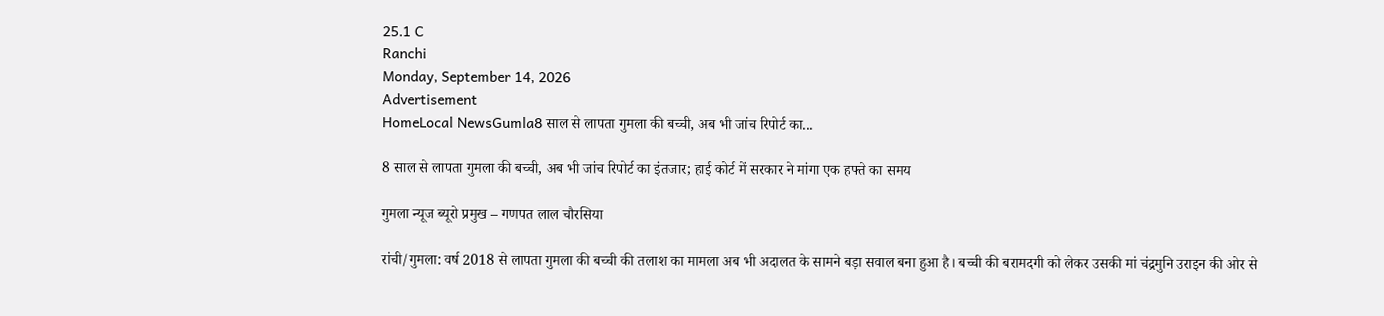25.1 C
Ranchi
Monday, September 14, 2026
Advertisement
HomeLocal NewsGumla8 साल से लापता गुमला की बच्ची, अब भी जांच रिपोर्ट का...

8 साल से लापता गुमला की बच्ची, अब भी जांच रिपोर्ट का इंतजार; हाई कोर्ट में सरकार ने मांगा एक हफ्ते का समय

गुमला न्यूज ब्यूरो प्रमुख – गणपत लाल चौरसिया

रांची/गुमला: वर्ष 2018 से लापता गुमला की बच्ची की तलाश का मामला अब भी अदालत के सामने बड़ा सवाल बना हुआ है। बच्ची की बरामदगी को लेकर उसकी मां चंद्रमुनि उराइन की ओर से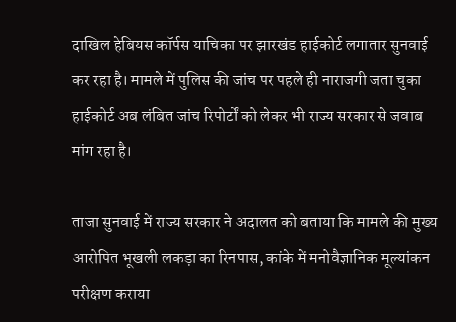दाखिल हेबियस कॉर्पस याचिका पर झारखंड हाईकोर्ट लगातार सुनवाई कर रहा है। मामले में पुलिस की जांच पर पहले ही नाराजगी जता चुका हाईकोर्ट अब लंबित जांच रिपोर्टों को लेकर भी राज्य सरकार से जवाब मांग रहा है।

ताजा सुनवाई में राज्य सरकार ने अदालत को बताया कि मामले की मुख्य आरोपित भूखली लकड़ा का रिनपास, कांके में मनोवैज्ञानिक मूल्यांकन परीक्षण कराया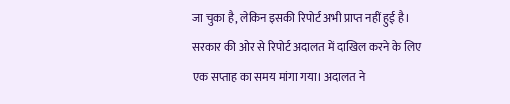जा चुका है, लेकिन इसकी रिपोर्ट अभी प्राप्त नहीं हुई है। सरकार की ओर से रिपोर्ट अदालत में दाखिल करने के लिए एक सप्ताह का समय मांगा गया। अदालत ने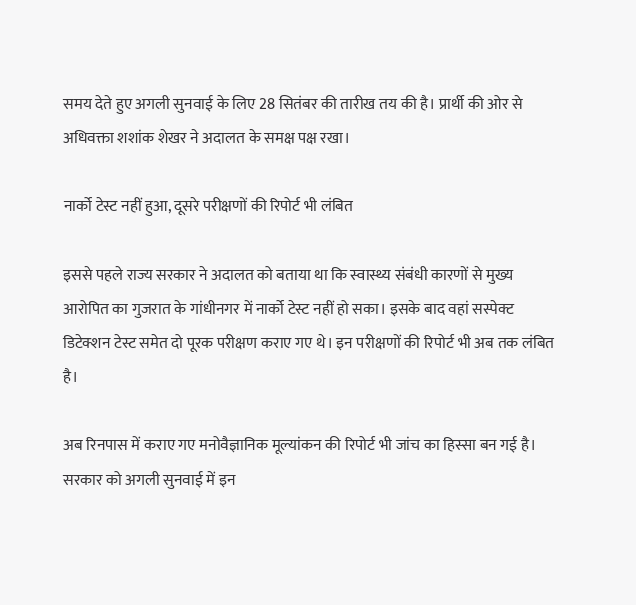समय देते हुए अगली सुनवाई के लिए 28 सितंबर की तारीख तय की है। प्रार्थी की ओर से अधिवक्ता शशांक शेखर ने अदालत के समक्ष पक्ष रखा।

नार्को टेस्ट नहीं हुआ, दूसरे परीक्षणों की रिपोर्ट भी लंबित

इससे पहले राज्य सरकार ने अदालत को बताया था कि स्वास्थ्य संबंधी कारणों से मुख्य आरोपित का गुजरात के गांधीनगर में नार्को टेस्ट नहीं हो सका। इसके बाद वहां सस्पेक्ट डिटेक्शन टेस्ट समेत दो पूरक परीक्षण कराए गए थे। इन परीक्षणों की रिपोर्ट भी अब तक लंबित है।

अब रिनपास में कराए गए मनोवैज्ञानिक मूल्यांकन की रिपोर्ट भी जांच का हिस्सा बन गई है। सरकार को अगली सुनवाई में इन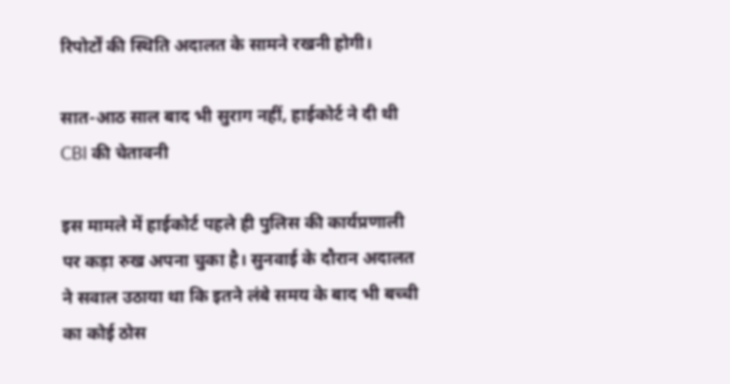रिपोर्टों की स्थिति अदालत के सामने रखनी होगी।

सात-आठ साल बाद भी सुराग नहीं, हाईकोर्ट ने दी थी CBI की चेतावनी

इस मामले में हाईकोर्ट पहले ही पुलिस की कार्यप्रणाली पर कड़ा रुख अपना चुका है। सुनवाई के दौरान अदालत ने सवाल उठाया था कि इतने लंबे समय के बाद भी बच्ची का कोई ठोस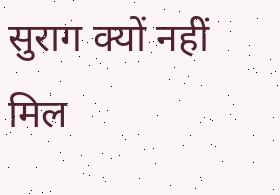सुराग क्यों नहीं मिल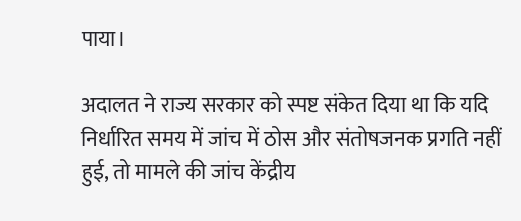पाया।

अदालत ने राज्य सरकार को स्पष्ट संकेत दिया था कि यदि निर्धारित समय में जांच में ठोस और संतोषजनक प्रगति नहीं हुई, तो मामले की जांच केंद्रीय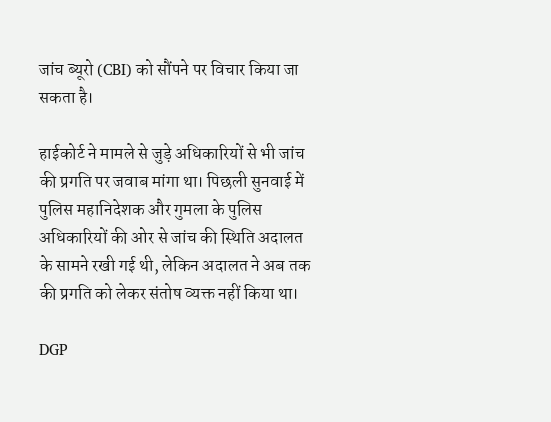जांच ब्यूरो (CBI) को सौंपने पर विचार किया जा सकता है।

हाईकोर्ट ने मामले से जुड़े अधिकारियों से भी जांच की प्रगति पर जवाब मांगा था। पिछली सुनवाई में पुलिस महानिदेशक और गुमला के पुलिस अधिकारियों की ओर से जांच की स्थिति अदालत के सामने रखी गई थी, लेकिन अदालत ने अब तक की प्रगति को लेकर संतोष व्यक्त नहीं किया था।

DGP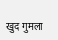खुद गुमला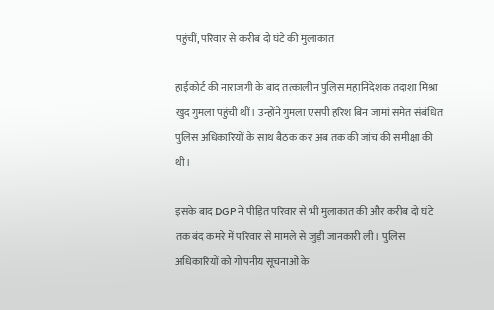पहुंचीं, परिवार से करीब दो घंटे की मुलाकात

हाईकोर्ट की नाराजगी के बाद तत्कालीन पुलिस महानिदेशक तदाशा मिश्रा खुद गुमला पहुंची थीं। उन्होंने गुमला एसपी हरिश बिन जामां समेत संबंधित पुलिस अधिकारियों के साथ बैठक कर अब तक की जांच की समीक्षा की थी।

इसके बाद DGP ने पीड़ित परिवार से भी मुलाकात की और करीब दो घंटे तक बंद कमरे में परिवार से मामले से जुड़ी जानकारी ली। पुलिस अधिकारियों को गोपनीय सूचनाओं के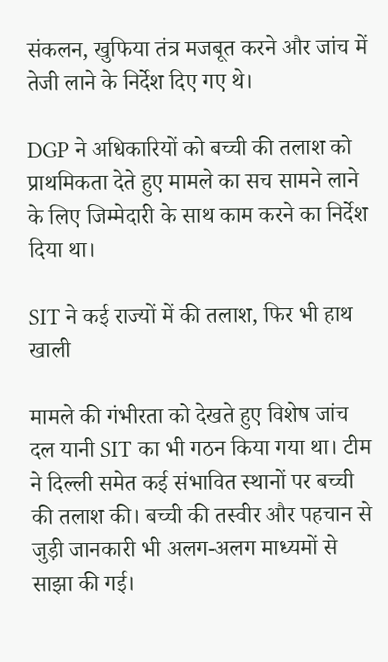संकलन, खुफिया तंत्र मजबूत करने और जांच में तेजी लाने के निर्देश दिए गए थे।

DGP ने अधिकारियों को बच्ची की तलाश को प्राथमिकता देते हुए मामले का सच सामने लाने के लिए जिम्मेदारी के साथ काम करने का निर्देश दिया था।

SIT ने कई राज्यों में की तलाश, फिर भी हाथ खाली

मामले की गंभीरता को देखते हुए विशेष जांच दल यानी SIT का भी गठन किया गया था। टीम ने दिल्ली समेत कई संभावित स्थानों पर बच्ची की तलाश की। बच्ची की तस्वीर और पहचान से जुड़ी जानकारी भी अलग-अलग माध्यमों से साझा की गई।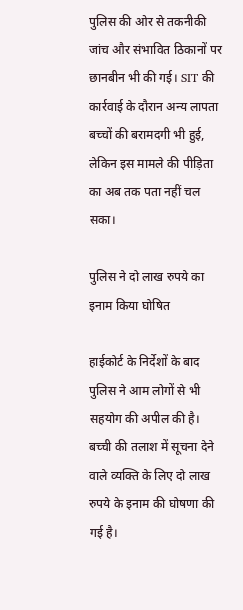पुलिस की ओर से तकनीकी जांच और संभावित ठिकानों पर छानबीन भी की गई। SIT की कार्रवाई के दौरान अन्य लापता बच्चों की बरामदगी भी हुई, लेकिन इस मामले की पीड़िता का अब तक पता नहीं चल सका।

पुलिस ने दो लाख रुपये का इनाम किया घोषित

हाईकोर्ट के निर्देशों के बाद पुलिस ने आम लोगों से भी सहयोग की अपील की है। बच्ची की तलाश में सूचना देने वाले व्यक्ति के लिए दो लाख रुपये के इनाम की घोषणा की गई है।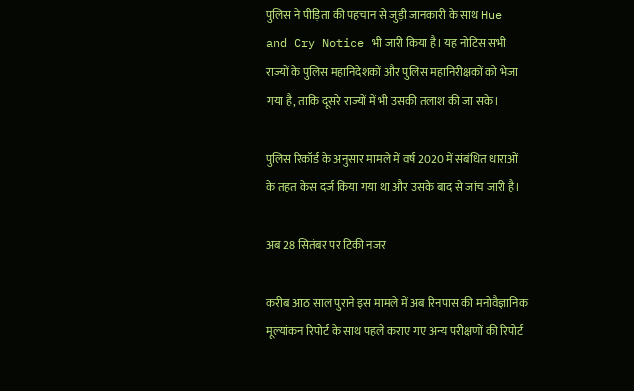पुलिस ने पीड़िता की पहचान से जुड़ी जानकारी के साथ Hue and Cry Notice भी जारी किया है। यह नोटिस सभी राज्यों के पुलिस महानिदेशकों और पुलिस महानिरीक्षकों को भेजा गया है, ताकि दूसरे राज्यों में भी उसकी तलाश की जा सके।

पुलिस रिकॉर्ड के अनुसार मामले में वर्ष 2020 में संबंधित धाराओं के तहत केस दर्ज किया गया था और उसके बाद से जांच जारी है।

अब 28 सितंबर पर टिकी नजर

करीब आठ साल पुराने इस मामले में अब रिनपास की मनोवैज्ञानिक मूल्यांकन रिपोर्ट के साथ पहले कराए गए अन्य परीक्षणों की रिपोर्ट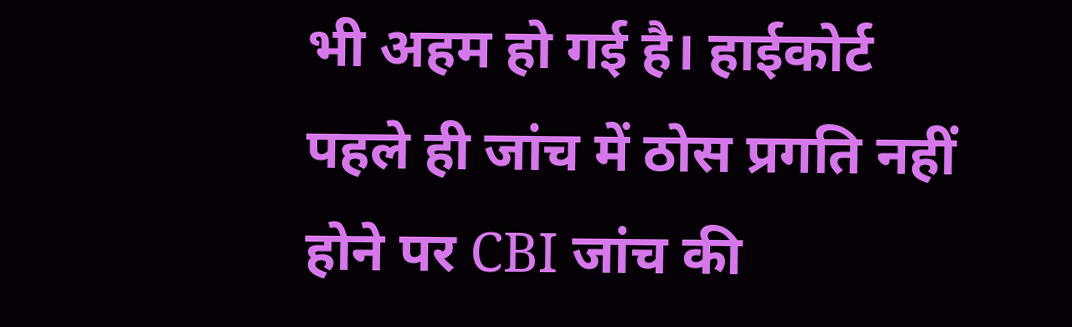भी अहम हो गई है। हाईकोर्ट पहले ही जांच में ठोस प्रगति नहीं होने पर CBI जांच की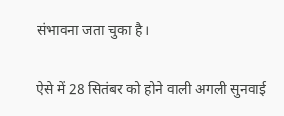संभावना जता चुका है।

ऐसे में 28 सितंबर को होने वाली अगली सुनवाई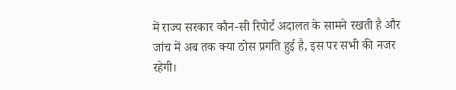में राज्य सरकार कौन-सी रिपोर्ट अदालत के सामने रखती है और जांच में अब तक क्या ठोस प्रगति हुई है, इस पर सभी की नजर रहेगी।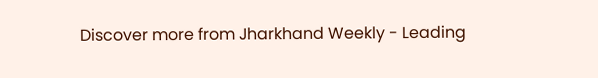Discover more from Jharkhand Weekly - Leading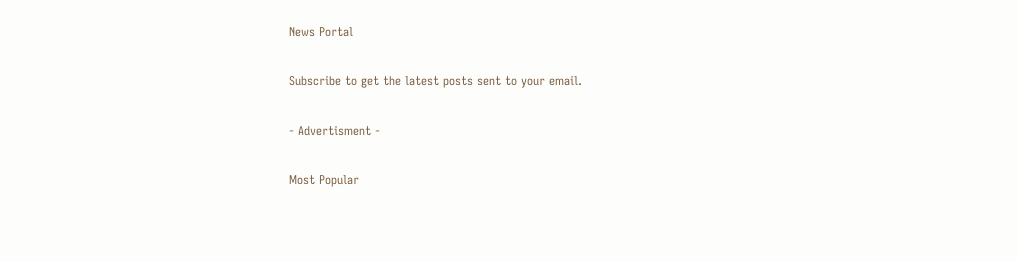News Portal

Subscribe to get the latest posts sent to your email.

- Advertisment -

Most Popular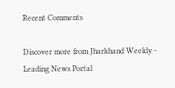Recent Comments

Discover more from Jharkhand Weekly - Leading News Portal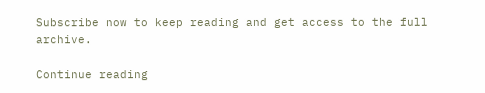Subscribe now to keep reading and get access to the full archive.

Continue reading